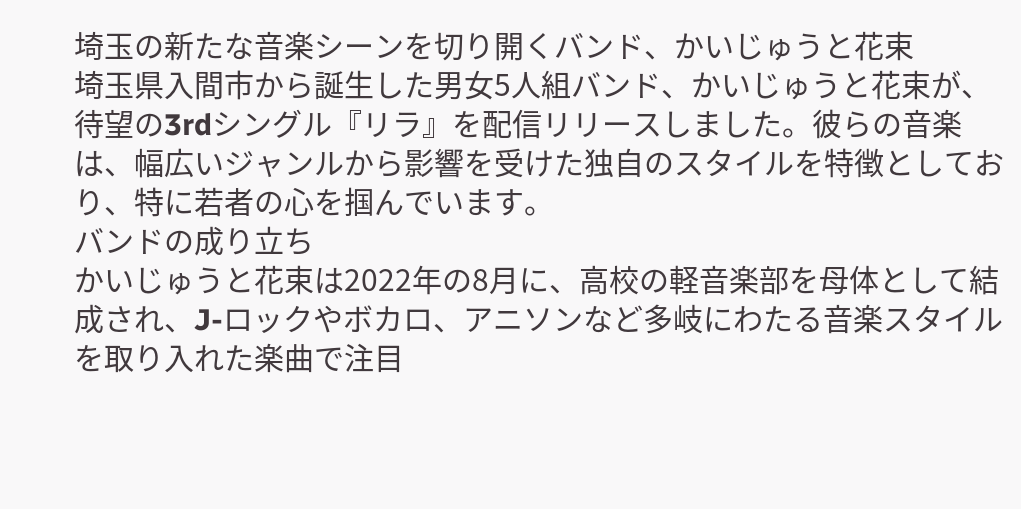埼玉の新たな音楽シーンを切り開くバンド、かいじゅうと花束
埼玉県入間市から誕生した男女5人組バンド、かいじゅうと花束が、待望の3rdシングル『リラ』を配信リリースしました。彼らの音楽は、幅広いジャンルから影響を受けた独自のスタイルを特徴としており、特に若者の心を掴んでいます。
バンドの成り立ち
かいじゅうと花束は2022年の8月に、高校の軽音楽部を母体として結成され、J-ロックやボカロ、アニソンなど多岐にわたる音楽スタイルを取り入れた楽曲で注目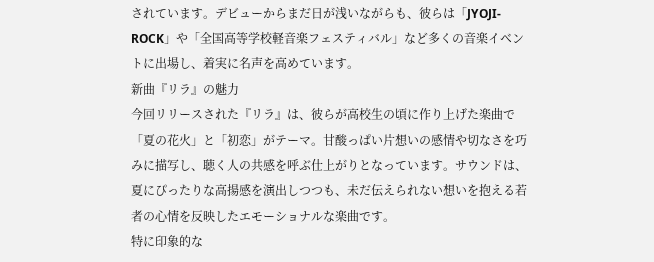されています。デビューからまだ日が浅いながらも、彼らは「JYOJI-ROCK」や「全国高等学校軽音楽フェスティバル」など多くの音楽イベントに出場し、着実に名声を高めています。
新曲『リラ』の魅力
今回リリースされた『リラ』は、彼らが高校生の頃に作り上げた楽曲で「夏の花火」と「初恋」がテーマ。甘酸っぱい片想いの感情や切なさを巧みに描写し、聴く人の共感を呼ぶ仕上がりとなっています。サウンドは、夏にぴったりな高揚感を演出しつつも、未だ伝えられない想いを抱える若者の心情を反映したエモーショナルな楽曲です。
特に印象的な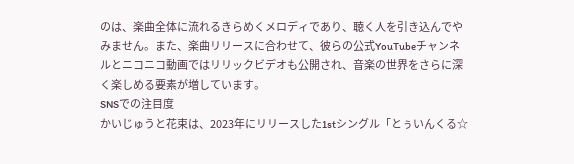のは、楽曲全体に流れるきらめくメロディであり、聴く人を引き込んでやみません。また、楽曲リリースに合わせて、彼らの公式YouTubeチャンネルとニコニコ動画ではリリックビデオも公開され、音楽の世界をさらに深く楽しめる要素が増しています。
SNSでの注目度
かいじゅうと花束は、2023年にリリースした1stシングル「とぅいんくる☆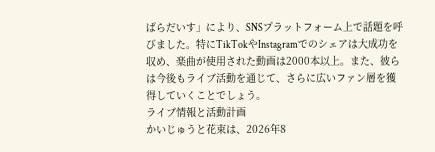ぱらだいす」により、SNSプラットフォーム上で話題を呼びました。特にTikTokやInstagramでのシェアは大成功を収め、楽曲が使用された動画は2000本以上。また、彼らは今後もライブ活動を通じて、さらに広いファン層を獲得していくことでしょう。
ライブ情報と活動計画
かいじゅうと花束は、2026年8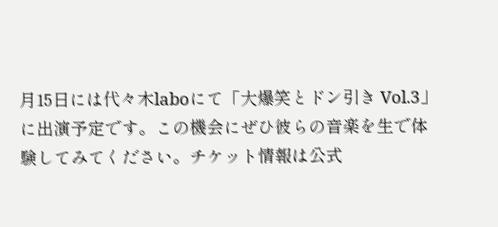月15日には代々木laboにて「大爆笑とドン引き Vol.3」に出演予定です。この機会にぜひ彼らの音楽を生で体験してみてください。チケット情報は公式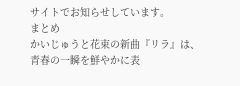サイトでお知らせしています。
まとめ
かいじゅうと花束の新曲『リラ』は、青春の一瞬を鮮やかに表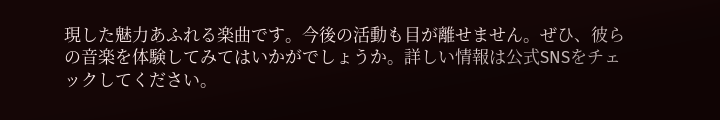現した魅力あふれる楽曲です。今後の活動も目が離せません。ぜひ、彼らの音楽を体験してみてはいかがでしょうか。詳しい情報は公式SNSをチェックしてください。